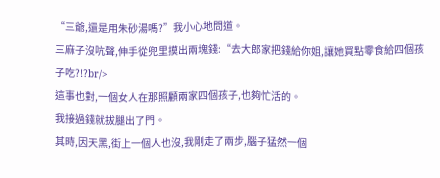“三爺,還是用朱砂湯嗎?”我小心地問道。
三麻子沒吭聲,伸手從兜里摸出兩塊錢:“去大郎家把錢給你姐,讓她買點零食給四個孩子吃?!?br/>
這事也對,一個女人在那照顧兩家四個孩子,也夠忙活的。
我接過錢就拔腿出了門。
其時,因天黑,街上一個人也沒,我剛走了兩步,腦子猛然一個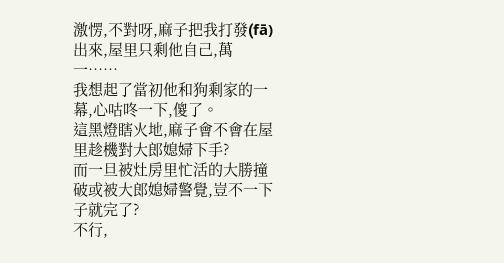激愣,不對呀,麻子把我打發(fā)出來,屋里只剩他自己,萬一……
我想起了當初他和狗剩家的一幕,心咕咚一下,傻了。
這黑燈瞎火地,麻子會不會在屋里趁機對大郎媳婦下手?
而一旦被灶房里忙活的大勝撞破或被大郎媳婦警覺,豈不一下子就完了?
不行,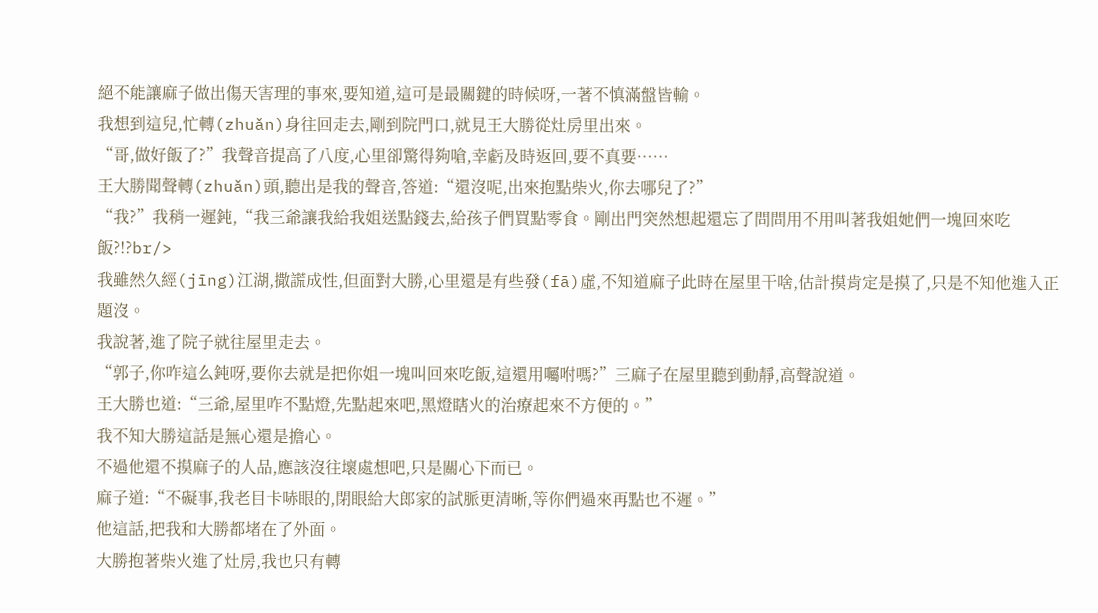絕不能讓麻子做出傷天害理的事來,要知道,這可是最關鍵的時候呀,一著不慎滿盤皆輸。
我想到這兒,忙轉(zhuǎn)身往回走去,剛到院門口,就見王大勝從灶房里出來。
“哥,做好飯了?”我聲音提高了八度,心里卻驚得夠嗆,幸虧及時返回,要不真要……
王大勝聞聲轉(zhuǎn)頭,聽出是我的聲音,答道:“還沒呢,出來抱點柴火,你去哪兒了?”
“我?”我稍一遲鈍,“我三爺讓我給我姐送點錢去,給孩子們買點零食。剛出門突然想起還忘了問問用不用叫著我姐她們一塊回來吃飯?!?br/>
我雖然久經(jīng)江湖,撒謊成性,但面對大勝,心里還是有些發(fā)虛,不知道麻子此時在屋里干啥,估計摸肯定是摸了,只是不知他進入正題沒。
我說著,進了院子就往屋里走去。
“郭子,你咋這么鈍呀,要你去就是把你姐一塊叫回來吃飯,這還用囑咐嗎?”三麻子在屋里聽到動靜,高聲說道。
王大勝也道:“三爺,屋里咋不點燈,先點起來吧,黑燈瞎火的治療起來不方便的。”
我不知大勝這話是無心還是擔心。
不過他還不摸麻子的人品,應該沒往壞處想吧,只是關心下而已。
麻子道:“不礙事,我老目卡哧眼的,閉眼給大郎家的試脈更清晰,等你們過來再點也不遲。”
他這話,把我和大勝都堵在了外面。
大勝抱著柴火進了灶房,我也只有轉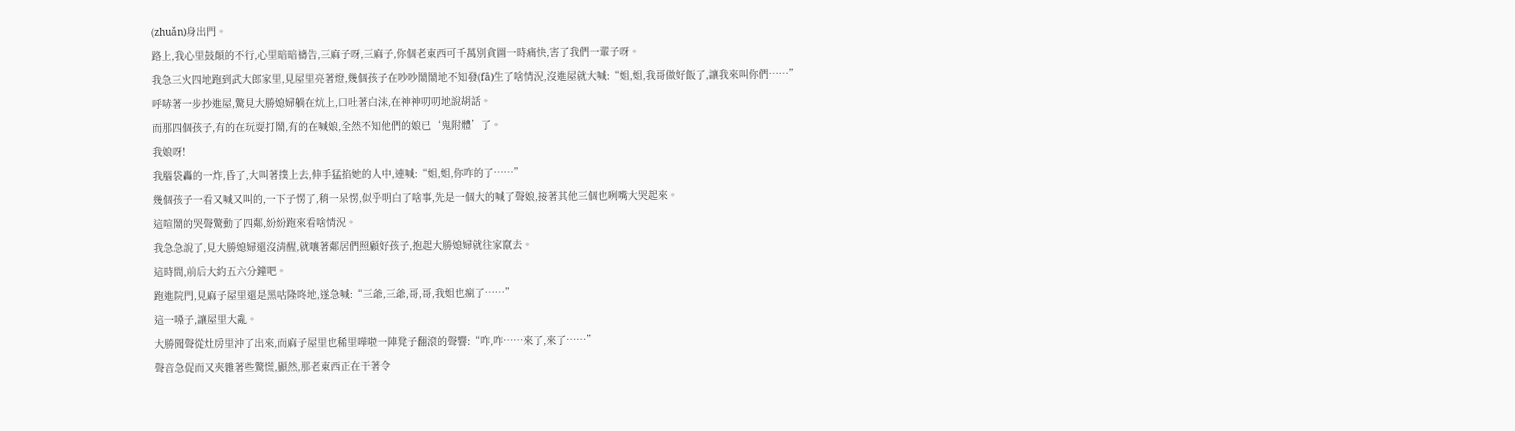(zhuǎn)身出門。
路上,我心里鼓顛的不行,心里暗暗禱告,三麻子呀,三麻子,你個老東西可千萬別貪圖一時痛快,害了我們一輩子呀。
我急三火四地跑到武大郎家里,見屋里亮著燈,幾個孩子在吵吵鬧鬧地不知發(fā)生了啥情況,沒進屋就大喊:“姐,姐,我哥做好飯了,讓我來叫你們……”
呼哧著一步抄進屋,驚見大勝媳婦躺在炕上,口吐著白沫,在神神叨叨地說胡話。
而那四個孩子,有的在玩耍打鬧,有的在喊娘,全然不知他們的娘已‘鬼附體’了。
我娘呀!
我腦袋轟的一炸,昏了,大叫著撲上去,伸手猛掐她的人中,連喊:“姐,姐,你咋的了……”
幾個孩子一看又喊又叫的,一下子愣了,稍一呆愣,似乎明白了啥事,先是一個大的喊了聲娘,接著其他三個也咧嘴大哭起來。
這喧鬧的哭聲驚動了四鄰,紛紛跑來看啥情況。
我急急說了,見大勝媳婦還沒清醒,就嚷著鄰居們照顧好孩子,抱起大勝媳婦就往家竄去。
這時間,前后大約五六分鐘吧。
跑進院門,見麻子屋里還是黑咕隆咚地,遂急喊:“三爺,三爺,哥,哥,我姐也瘋了……”
這一嗓子,讓屋里大亂。
大勝聞聲從灶房里沖了出來,而麻子屋里也稀里嘩啦一陣凳子翻滾的聲響:“咋,咋……來了,來了……”
聲音急促而又夾雜著些驚慌,顯然,那老東西正在干著令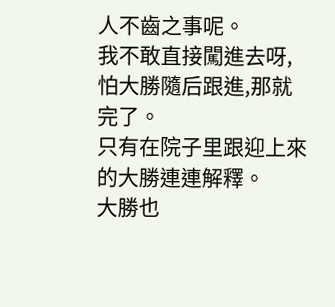人不齒之事呢。
我不敢直接闖進去呀,怕大勝隨后跟進,那就完了。
只有在院子里跟迎上來的大勝連連解釋。
大勝也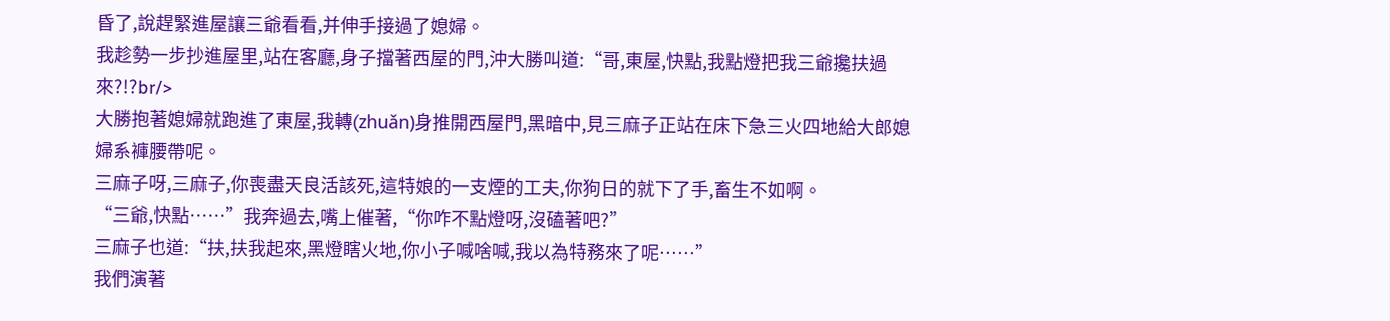昏了,說趕緊進屋讓三爺看看,并伸手接過了媳婦。
我趁勢一步抄進屋里,站在客廳,身子擋著西屋的門,沖大勝叫道:“哥,東屋,快點,我點燈把我三爺攙扶過來?!?br/>
大勝抱著媳婦就跑進了東屋,我轉(zhuǎn)身推開西屋門,黑暗中,見三麻子正站在床下急三火四地給大郎媳婦系褲腰帶呢。
三麻子呀,三麻子,你喪盡天良活該死,這特娘的一支煙的工夫,你狗日的就下了手,畜生不如啊。
“三爺,快點……”我奔過去,嘴上催著,“你咋不點燈呀,沒磕著吧?”
三麻子也道:“扶,扶我起來,黑燈瞎火地,你小子喊啥喊,我以為特務來了呢……”
我們演著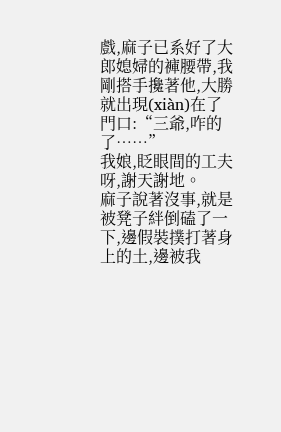戲,麻子已系好了大郎媳婦的褲腰帶,我剛搭手攙著他,大勝就出現(xiàn)在了門口:“三爺,咋的了……”
我娘,眨眼間的工夫呀,謝天謝地。
麻子說著沒事,就是被凳子絆倒磕了一下,邊假裝撲打著身上的土,邊被我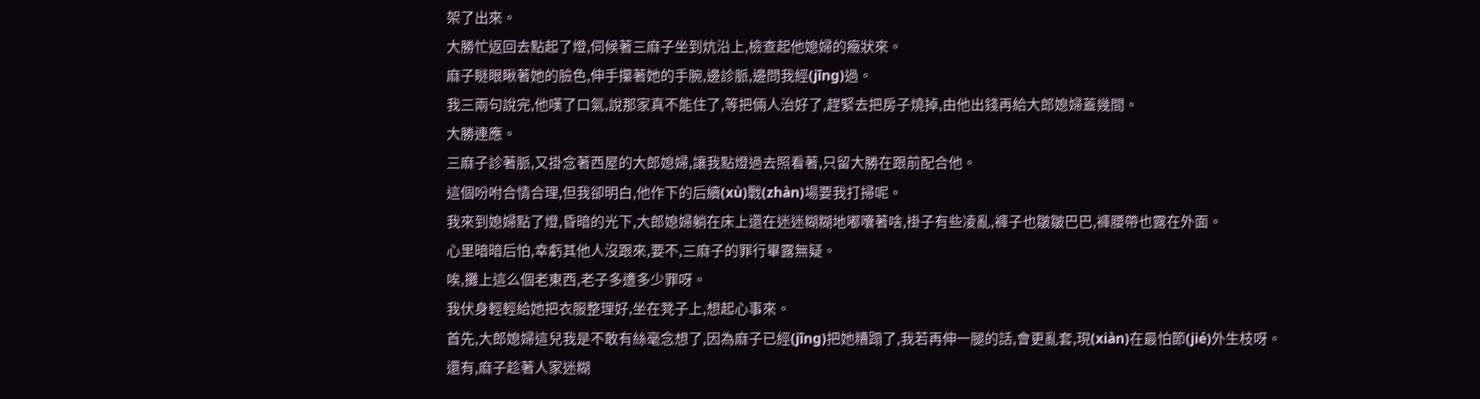架了出來。
大勝忙返回去點起了燈,伺候著三麻子坐到炕沿上,檢查起他媳婦的癥狀來。
麻子瞇眼瞅著她的臉色,伸手攥著她的手腕,邊診脈,邊問我經(jīng)過。
我三兩句說完,他嘆了口氣,說那家真不能住了,等把倆人治好了,趕緊去把房子燒掉,由他出錢再給大郎媳婦蓋幾間。
大勝連應。
三麻子診著脈,又掛念著西屋的大郎媳婦,讓我點燈過去照看著,只留大勝在跟前配合他。
這個吩咐合情合理,但我卻明白,他作下的后續(xù)戰(zhàn)場要我打掃呢。
我來到媳婦點了燈,昏暗的光下,大郎媳婦躺在床上還在迷迷糊糊地嘟囔著啥,褂子有些凌亂,褲子也皺皺巴巴,褲腰帶也露在外面。
心里暗暗后怕,幸虧其他人沒跟來,要不,三麻子的罪行畢露無疑。
唉,攤上這么個老東西,老子多遭多少罪呀。
我伏身輕輕給她把衣服整理好,坐在凳子上,想起心事來。
首先,大郎媳婦這兒我是不敢有絲毫念想了,因為麻子已經(jīng)把她糟蹋了,我若再伸一腿的話,會更亂套,現(xiàn)在最怕節(jié)外生枝呀。
還有,麻子趁著人家迷糊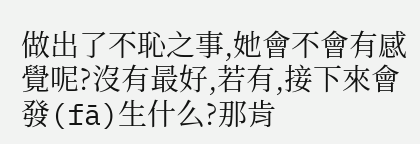做出了不恥之事,她會不會有感覺呢?沒有最好,若有,接下來會發(fā)生什么?那肯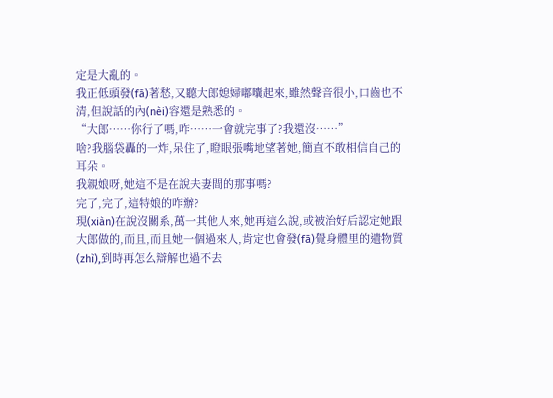定是大亂的。
我正低頭發(fā)著愁,又聽大郎媳婦嘟囔起來,雖然聲音很小,口齒也不清,但說話的內(nèi)容還是熟悉的。
“大郎……你行了嗎,咋……一會就完事了?我還沒……”
啥?我腦袋轟的一炸,呆住了,瞪眼張嘴地望著她,簡直不敢相信自己的耳朵。
我親娘呀,她這不是在說夫妻間的那事嗎?
完了,完了,這特娘的咋辦?
現(xiàn)在說沒關系,萬一其他人來,她再這么說,或被治好后認定她跟大郎做的,而且,而且她一個過來人,肯定也會發(fā)覺身體里的遺物質(zhì),到時再怎么辯解也過不去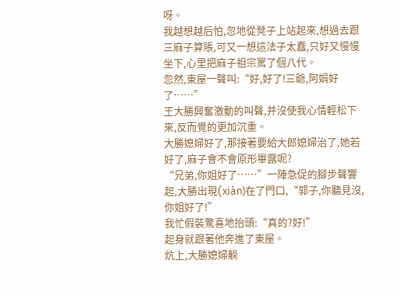呀。
我越想越后怕,忽地從凳子上站起來,想過去跟三麻子算賬,可又一想這法子太蠢,只好又慢慢坐下,心里把麻子祖宗罵了個八代。
忽然,東屋一聲叫:“好,好了!三爺,阿娟好了……”
王大勝興奮激動的叫聲,并沒使我心情輕松下來,反而覺的更加沉重。
大勝媳婦好了,那接著要給大郎媳婦治了,她若好了,麻子會不會原形畢露呢?
“兄弟,你姐好了……”一陣急促的腳步聲響起,大勝出現(xiàn)在了門口,“郭子,你聽見沒,你姐好了!”
我忙假裝驚喜地抬頭:“真的?好!”
起身就跟著他奔進了東屋。
炕上,大勝媳婦躺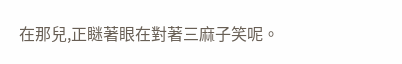在那兒,正瞇著眼在對著三麻子笑呢。